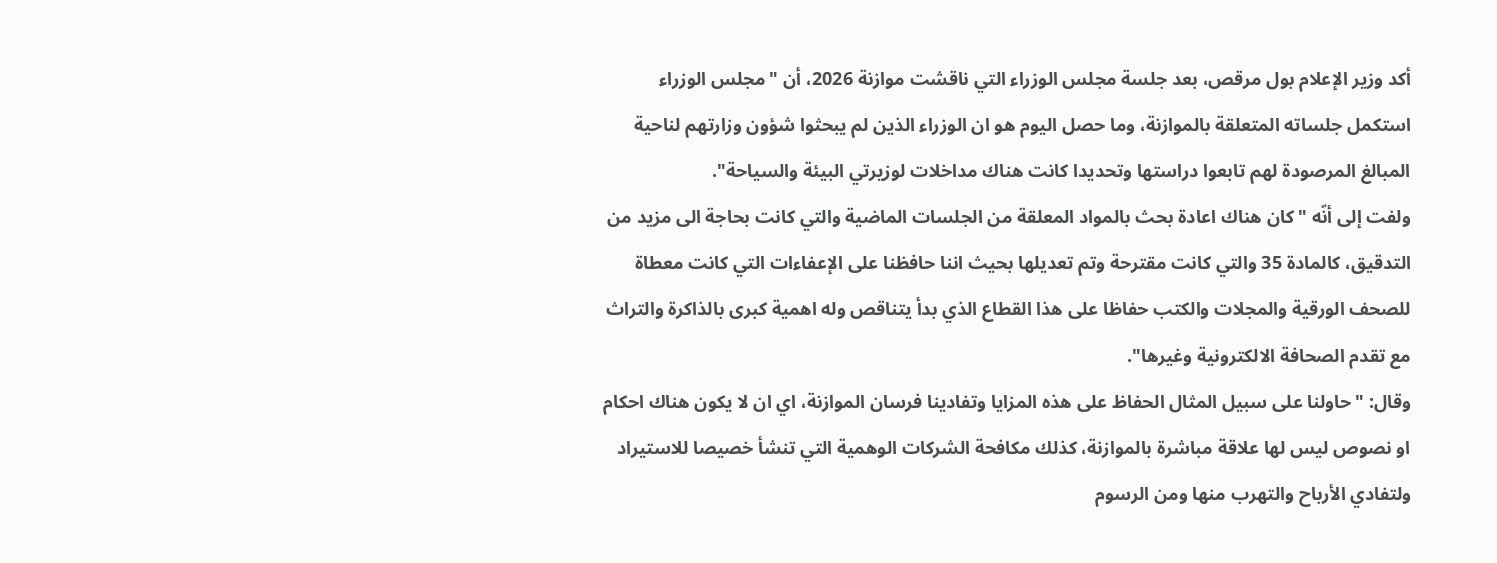أكد وزير الإعلام بول مرقص، بعد جلسة مجلس الوزراء التي ناقشت موازنة 2026، أن "مجلس الوزراء استكمل جلساته المتعلقة بالموازنة، وما حصل اليوم هو ان الوزراء الذين لم يبحثوا شؤون وزارتهم لناحية المبالغ المرصودة لهم تابعوا دراستها وتحديدا كانت هناك مداخلات لوزيرتي البيئة والسياحة".
ولفت إلى أنّه "كان هناك اعادة بحث بالمواد المعلقة من الجلسات الماضية والتي كانت بحاجة الى مزيد من التدقيق، كالمادة 35 والتي كانت مقترحة وتم تعديلها بحيث اننا حافظنا على الإعفاءات التي كانت معطاة للصحف الورقية والمجلات والكتب حفاظا على هذا القطاع الذي بدأ يتناقص وله اهمية كبرى بالذاكرة والتراث مع تقدم الصحافة الالكترونية وغيرها".
وقال: "حاولنا على سبيل المثال الحفاظ على هذه المزايا وتفادينا فرسان الموازنة، اي ان لا يكون هناك احكام او نصوص ليس لها علاقة مباشرة بالموازنة، كذلك مكافحة الشركات الوهمية التي تنشأ خصيصا للاستيراد ولتفادي الأرباح والتهرب منها ومن الرسوم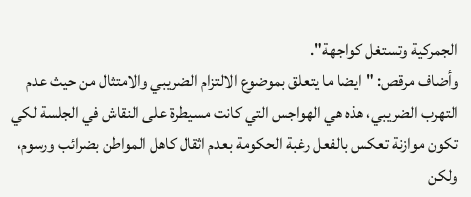الجمركية وتستغل كواجهة".
وأضاف مرقص: "ايضا ما يتعلق بموضوع الالتزام الضريبي والامتثال من حيث عدم التهرب الضريبي، هذه هي الهواجس التي كانت مسيطرة على النقاش في الجلسة لكي تكون موازنة تعكس بالفعل رغبة الحكومة بعدم اثقال كاهل المواطن بضرائب ورسوم، ولكن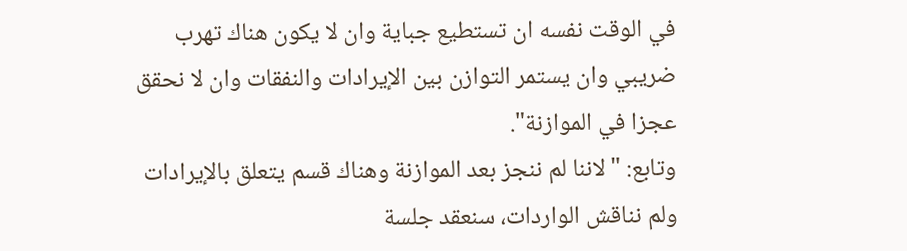في الوقت نفسه ان تستطيع جباية وان لا يكون هناك تهرب ضريبي وان يستمر التوازن بين الإيرادات والنفقات وان لا نحقق عجزا في الموازنة".
وتابع: "لاننا لم ننجز بعد الموازنة وهناك قسم يتعلق بالإيرادات ولم نناقش الواردات، سنعقد جلسة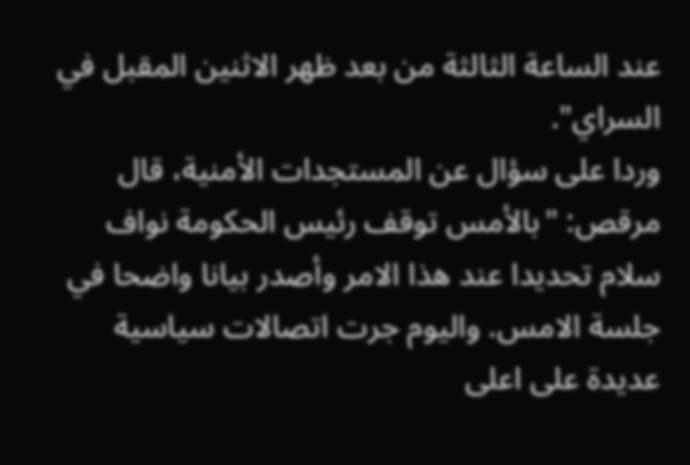عند الساعة الثالثة من بعد ظهر الاثنين المقبل في السراي".
وردا على سؤال عن المستجدات الأمنية، قال مرقص: "بالأمس توقف رئيس الحكومة نواف سلام تحديدا عند هذا الامر وأصدر بيانا واضحا في جلسة الامس. واليوم جرت اتصالات سياسية عديدة على اعلى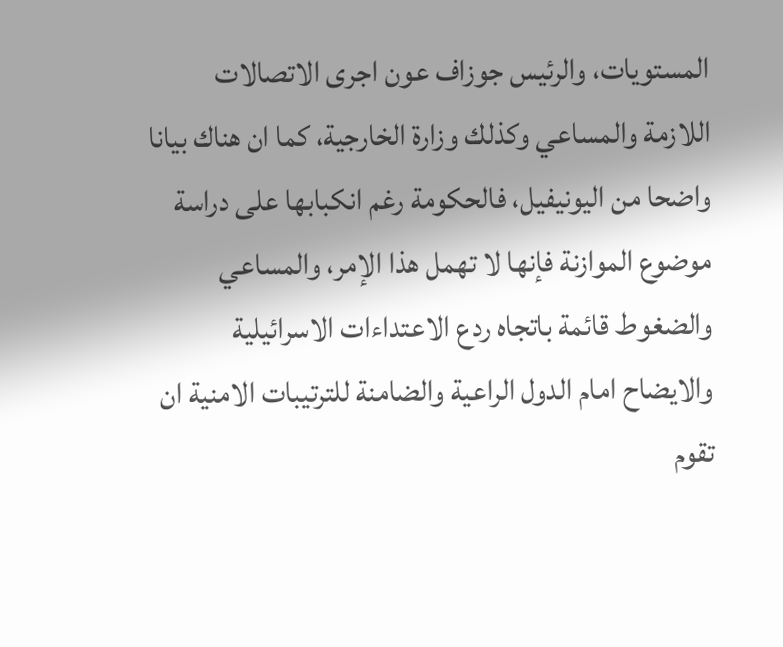المستويات، والرئيس جوزاف عون اجرى الاتصالات اللازمة والمساعي وكذلك وزارة الخارجية، كما ان هناك بيانا واضحا من اليونيفيل، فالحكومة رغم انكبابها على دراسة موضوع الموازنة فإنها لا تهمل هذا الإمر، والمساعي والضغوط قائمة باتجاه ردع الاعتداءات الاسرائيلية والايضاح امام الدول الراعية والضامنة للترتيبات الامنية ان تقوم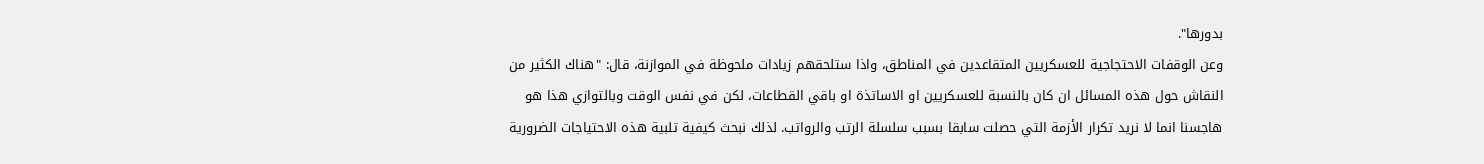بدورها".
وعن الوقفات الاحتجاجية للعسكريين المتقاعدين في المناطق، واذا ستلحقهم زيادات ملحوظة في الموازنة، قال: "هناك الكثير من النقاش حول هذه المسائل ان كان بالنسبة للعسكريين او الاساتذة او باقي القطاعات، لكن في نفس الوقت وبالتوازي هذا هو هاجسنا انما لا نريد تكرار الأزمة التي حصلت سابقا بسبب سلسلة الرتب والرواتب. لذلك نبحث كيفية تلبية هذه الاحتياجات الضرورية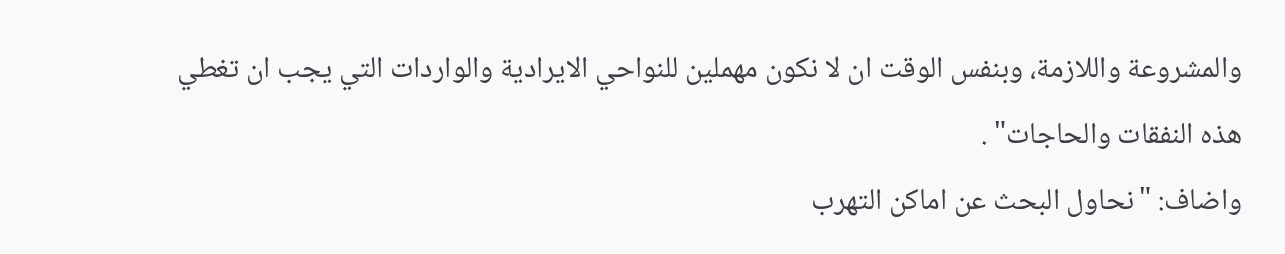والمشروعة واللازمة، وبنفس الوقت ان لا نكون مهملين للنواحي الايرادية والواردات التي يجب ان تغطي هذه النفقات والحاجات" .
واضاف: "نحاول البحث عن اماكن التهرب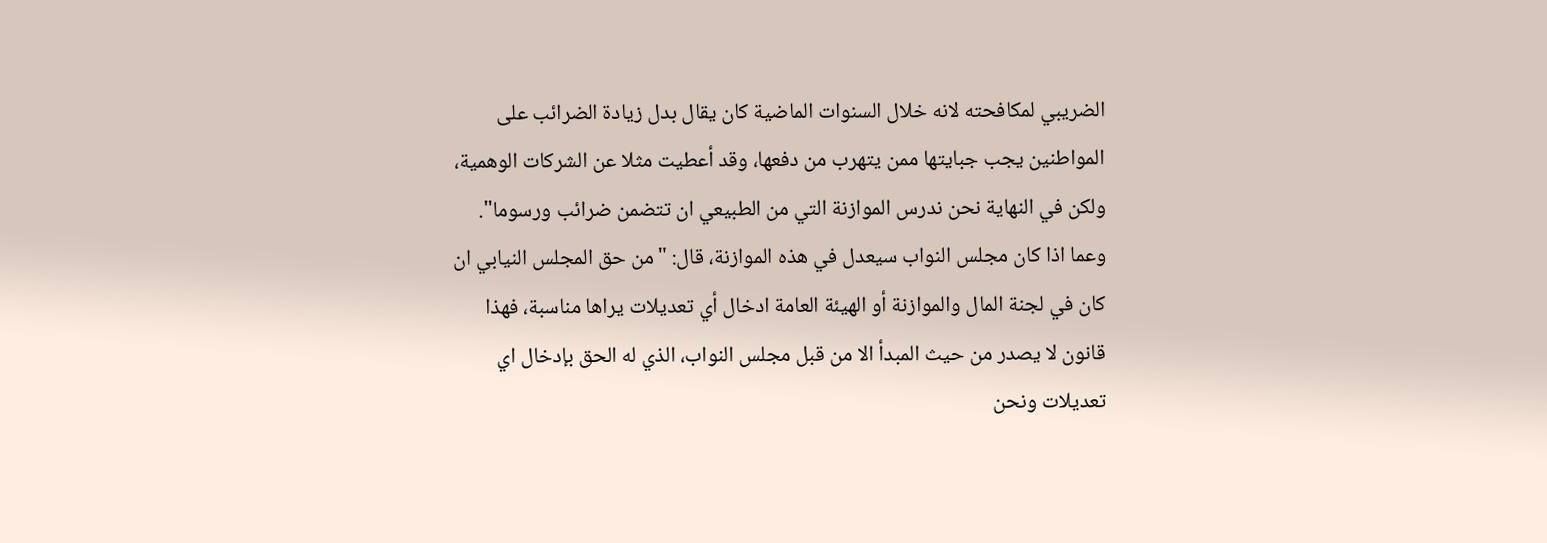الضريبي لمكافحته لانه خلال السنوات الماضية كان يقال بدل زيادة الضرائب على المواطنين يجب جبايتها ممن يتهرب من دفعها، وقد أعطيت مثلا عن الشركات الوهمية، ولكن في النهاية نحن ندرس الموازنة التي من الطبيعي ان تتضمن ضرائب ورسوما".
وعما اذا كان مجلس النواب سيعدل في هذه الموازنة، قال: "من حق المجلس النيابي ان كان في لجنة المال والموازنة أو الهيئة العامة ادخال أي تعديلات يراها مناسبة، فهذا قانون لا يصدر من حيث المبدأ الا من قبل مجلس النواب، الذي له الحق بإدخال اي تعديلات ونحن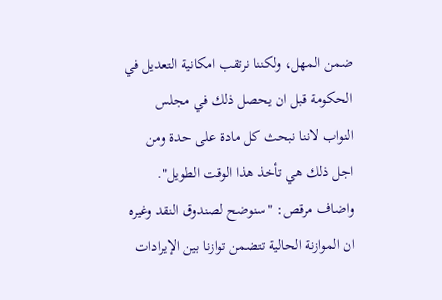ضمن المهل، ولكننا نرتقب امكانية التعديل في الحكومة قبل ان يحصل ذلك في مجلس النواب لاننا نبحث كل مادة على حدة ومن اجل ذلك هي تأخذ هذا الوقت الطويل".
واضاف مرقص: "سنوضح لصندوق النقد وغيره ان الموازنة الحالية تتضمن توازنا بين الإيرادات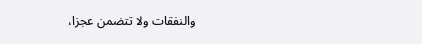والنفقات ولا تتضمن عجزا،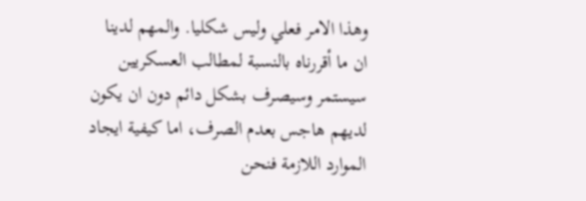وهذا الامر فعلي وليس شكليا. والمهم لدينا ان ما أقررناه بالنسبة لمطالب العسكريين سيستمر وسيصرف بشكل دائم دون ان يكون لديهم هاجس بعدم الصرف، اما كيفية ايجاد الموارد اللازمة فنحن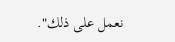نعمل على ذلك".